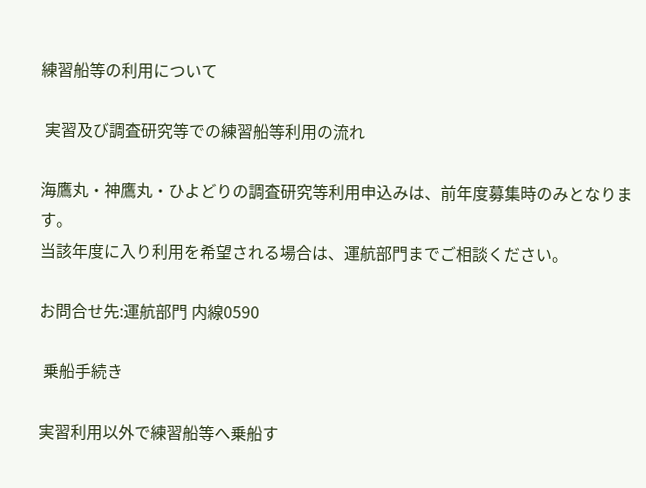練習船等の利用について

 実習及び調査研究等での練習船等利用の流れ

海鷹丸・神鷹丸・ひよどりの調査研究等利用申込みは、前年度募集時のみとなります。
当該年度に入り利用を希望される場合は、運航部門までご相談ください。

お問合せ先:運航部門 内線0590

 乗船手続き

実習利用以外で練習船等へ乗船す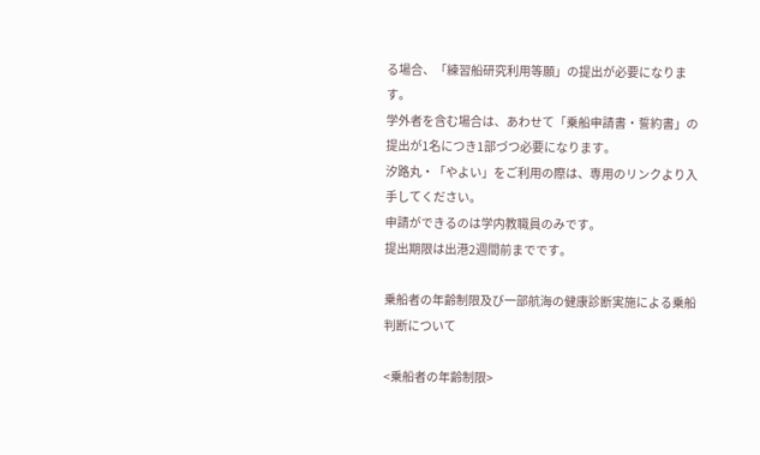る場合、「練習船研究利用等願」の提出が必要になります。
学外者を含む場合は、あわせて「乗船申請書・誓約書」の提出が1名につき1部づつ必要になります。
汐路丸・「やよい」をご利用の際は、専用のリンクより入手してください。
申請ができるのは学内教職員のみです。
提出期限は出港2週間前までです。

乗船者の年齢制限及び一部航海の健康診断実施による乗船判断について

<乗船者の年齢制限>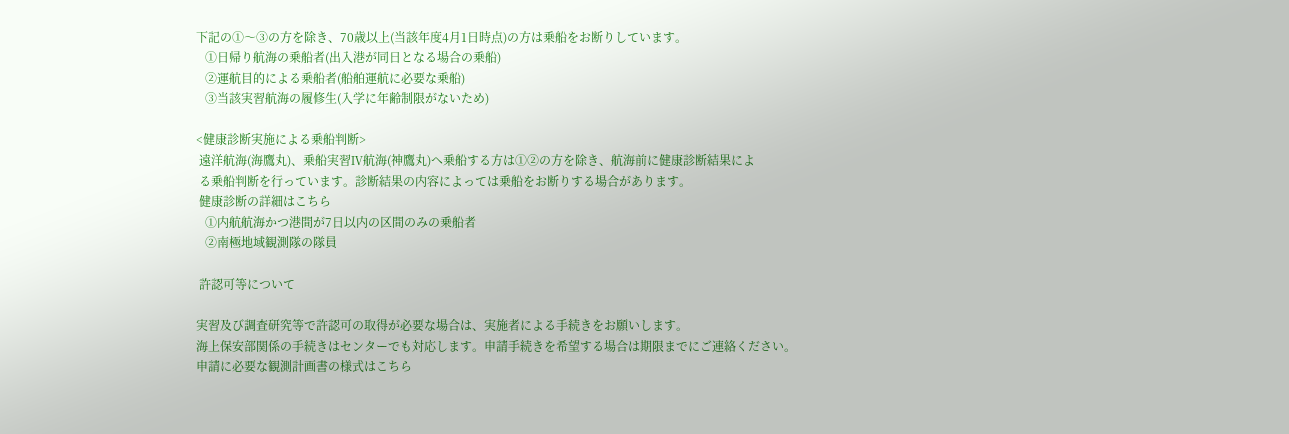下記の①〜③の方を除き、70歳以上(当該年度4月1日時点)の方は乗船をお断りしています。
   ①日帰り航海の乗船者(出入港が同日となる場合の乗船)
   ②運航目的による乗船者(船舶運航に必要な乗船)
   ③当該実習航海の履修生(入学に年齢制限がないため)

<健康診断実施による乗船判断>
 遠洋航海(海鷹丸)、乗船実習Ⅳ航海(神鷹丸)へ乗船する方は①②の方を除き、航海前に健康診断結果によ
 る乗船判断を行っています。診断結果の内容によっては乗船をお断りする場合があります。
 健康診断の詳細はこちら
   ①内航航海かつ港間が7日以内の区間のみの乗船者
   ②南極地域観測隊の隊員

 許認可等について

実習及び調査研究等で許認可の取得が必要な場合は、実施者による手続きをお願いします。
海上保安部関係の手続きはセンターでも対応します。申請手続きを希望する場合は期限までにご連絡ください。
申請に必要な観測計画書の様式はこちら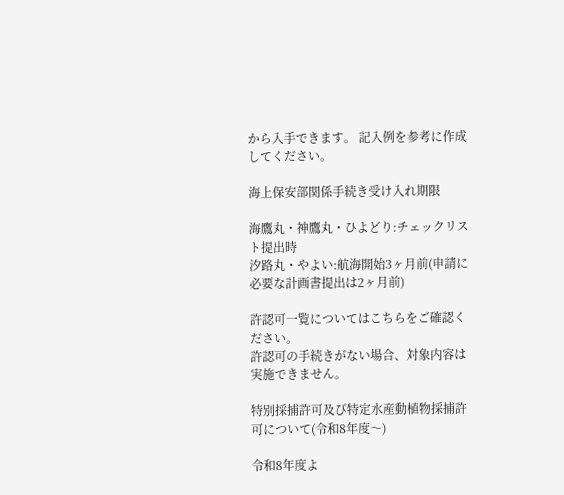から入手できます。 記入例を参考に作成してください。

海上保安部関係手続き受け入れ期限

海鷹丸・神鷹丸・ひよどり:チェックリスト提出時
汐路丸・やよい:航海開始3ヶ月前(申請に必要な計画書提出は2ヶ月前)

許認可一覧についてはこちらをご確認ください。
許認可の手続きがない場合、対象内容は実施できません。

特別採捕許可及び特定水産動植物採捕許可について(令和8年度〜)

令和8年度よ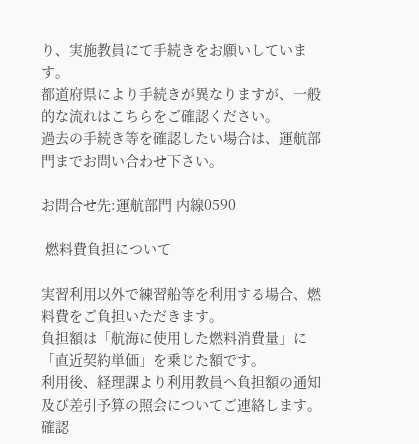り、実施教員にて手続きをお願いしています。
都道府県により手続きが異なりますが、一般的な流れはこちらをご確認ください。
過去の手続き等を確認したい場合は、運航部門までお問い合わせ下さい。

お問合せ先:運航部門 内線0590

 燃料費負担について

実習利用以外で練習船等を利用する場合、燃料費をご負担いただきます。
負担額は「航海に使用した燃料消費量」に「直近契約単価」を乗じた額です。
利用後、経理課より利用教員へ負担額の通知及び差引予算の照会についてご連絡します。
確認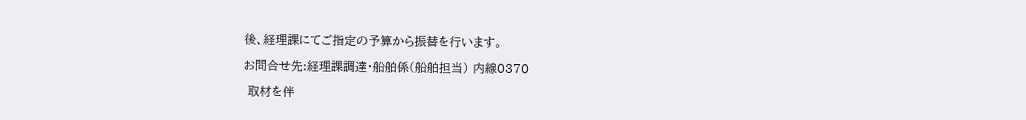後、経理課にてご指定の予算から振替を行います。

お問合せ先:経理課調達・船舶係(船舶担当) 内線0370

 取材を伴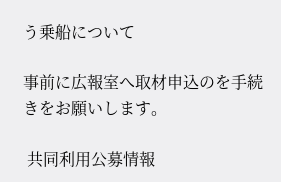う乗船について

事前に広報室へ取材申込のを手続きをお願いします。

 共同利用公募情報